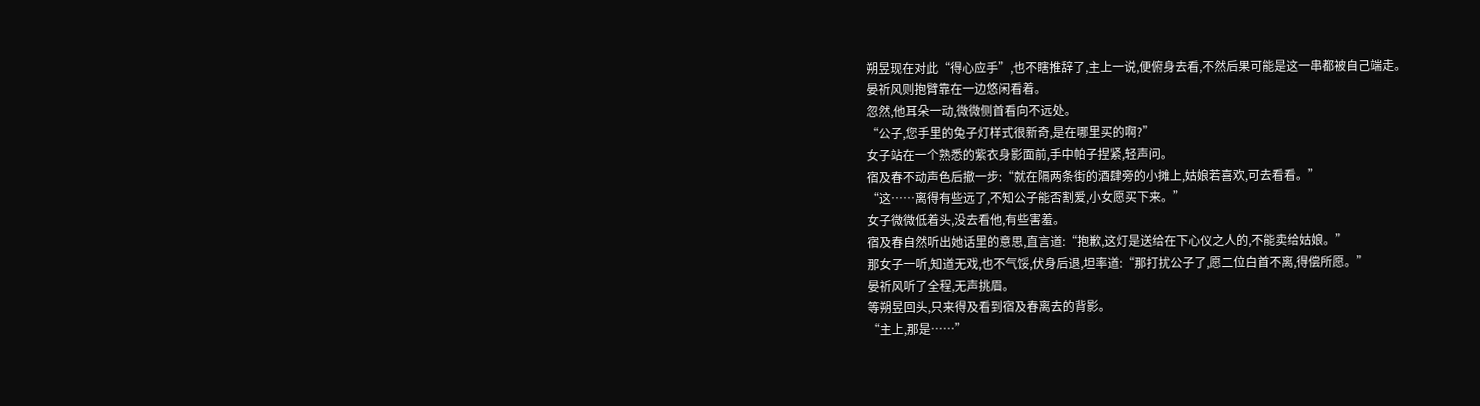朔昱现在对此“得心应手”,也不瞎推辞了,主上一说,便俯身去看,不然后果可能是这一串都被自己端走。
晏祈风则抱臂靠在一边悠闲看着。
忽然,他耳朵一动,微微侧首看向不远处。
“公子,您手里的兔子灯样式很新奇,是在哪里买的啊?”
女子站在一个熟悉的紫衣身影面前,手中帕子捏紧,轻声问。
宿及春不动声色后撤一步:“就在隔两条街的酒肆旁的小摊上,姑娘若喜欢,可去看看。”
“这……离得有些远了,不知公子能否割爱,小女愿买下来。”
女子微微低着头,没去看他,有些害羞。
宿及春自然听出她话里的意思,直言道:“抱歉,这灯是送给在下心仪之人的,不能卖给姑娘。”
那女子一听,知道无戏,也不气馁,伏身后退,坦率道:“那打扰公子了,愿二位白首不离,得偿所愿。”
晏祈风听了全程,无声挑眉。
等朔昱回头,只来得及看到宿及春离去的背影。
“主上,那是……”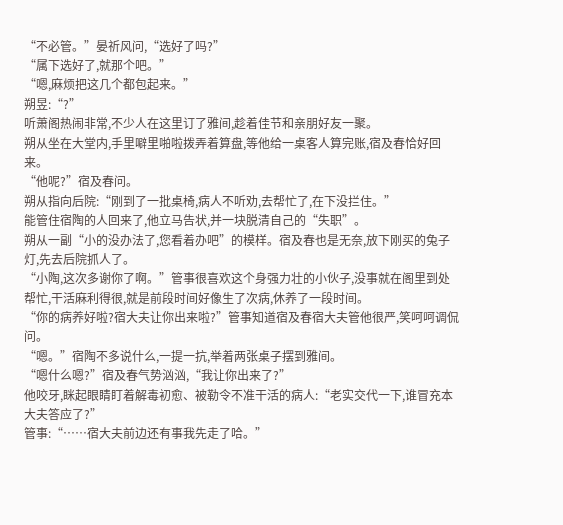“不必管。”晏祈风问,“选好了吗?”
“属下选好了,就那个吧。”
“嗯,麻烦把这几个都包起来。”
朔昱:“?”
听萧阁热闹非常,不少人在这里订了雅间,趁着佳节和亲朋好友一聚。
朔从坐在大堂内,手里噼里啪啦拨弄着算盘,等他给一桌客人算完账,宿及春恰好回来。
“他呢?”宿及春问。
朔从指向后院:“刚到了一批桌椅,病人不听劝,去帮忙了,在下没拦住。”
能管住宿陶的人回来了,他立马告状,并一块脱清自己的“失职”。
朔从一副“小的没办法了,您看着办吧”的模样。宿及春也是无奈,放下刚买的兔子灯,先去后院抓人了。
“小陶,这次多谢你了啊。”管事很喜欢这个身强力壮的小伙子,没事就在阁里到处帮忙,干活麻利得很,就是前段时间好像生了次病,休养了一段时间。
“你的病养好啦?宿大夫让你出来啦?”管事知道宿及春宿大夫管他很严,笑呵呵调侃问。
“嗯。”宿陶不多说什么,一提一抗,举着两张桌子摆到雅间。
“嗯什么嗯?”宿及春气势汹汹,“我让你出来了?”
他咬牙,眯起眼睛盯着解毒初愈、被勒令不准干活的病人:“老实交代一下,谁冒充本大夫答应了?”
管事:“……宿大夫前边还有事我先走了哈。”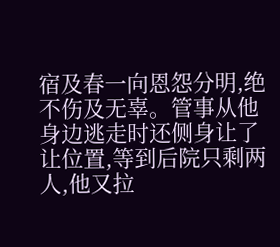宿及春一向恩怨分明,绝不伤及无辜。管事从他身边逃走时还侧身让了让位置,等到后院只剩两人,他又拉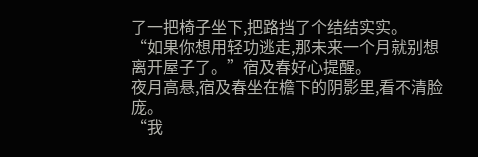了一把椅子坐下,把路挡了个结结实实。
“如果你想用轻功逃走,那未来一个月就别想离开屋子了。”宿及春好心提醒。
夜月高悬,宿及春坐在檐下的阴影里,看不清脸庞。
“我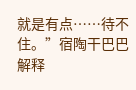就是有点……待不住。”宿陶干巴巴解释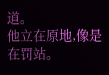道。
他立在原地,像是在罚站。